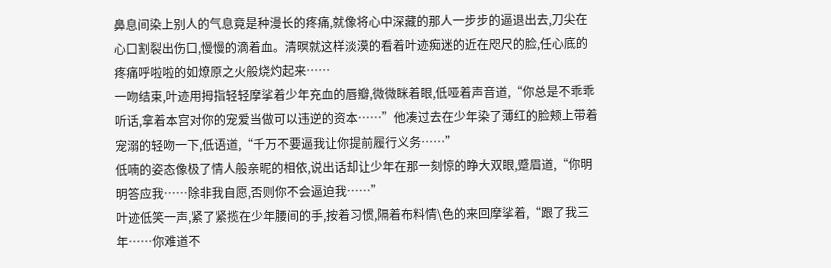鼻息间染上别人的气息竟是种漫长的疼痛,就像将心中深藏的那人一步步的逼退出去,刀尖在心口割裂出伤口,慢慢的滴着血。清暝就这样淡漠的看着叶迹痴迷的近在咫尺的脸,任心底的疼痛呼啦啦的如燎原之火般烧灼起来……
一吻结束,叶迹用拇指轻轻摩挲着少年充血的唇瓣,微微眯着眼,低哑着声音道,“你总是不乖乖听话,拿着本宫对你的宠爱当做可以违逆的资本……”他凑过去在少年染了薄红的脸颊上带着宠溺的轻吻一下,低语道,“千万不要逼我让你提前履行义务……”
低喃的姿态像极了情人般亲昵的相依,说出话却让少年在那一刻惊的睁大双眼,蹙眉道,“你明明答应我……除非我自愿,否则你不会逼迫我……”
叶迹低笑一声,紧了紧揽在少年腰间的手,按着习惯,隔着布料情\色的来回摩挲着,“跟了我三年……你难道不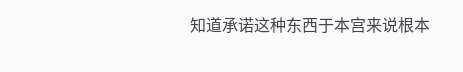知道承诺这种东西于本宫来说根本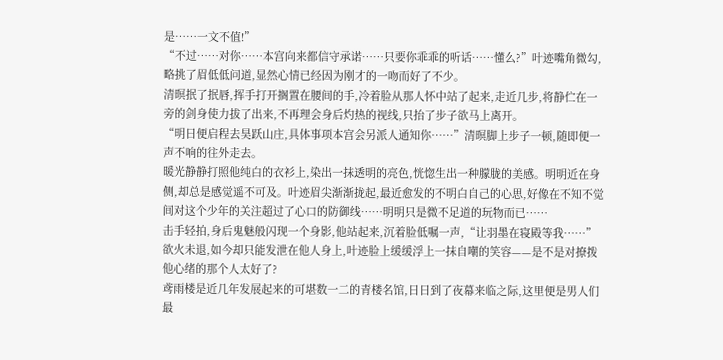是……一文不值!”
“不过……对你……本宫向来都信守承诺……只要你乖乖的听话……懂么?”叶迹嘴角微勾,略挑了眉低低问道,显然心情已经因为刚才的一吻而好了不少。
清暝抿了抿唇,挥手打开搁置在腰间的手,冷着脸从那人怀中站了起来,走近几步,将静伫在一旁的剑身使力拔了出来,不再理会身后灼热的视线,只抬了步子欲马上离开。
“明日便启程去昊跃山庄,具体事项本宫会另派人通知你……”清暝脚上步子一顿,随即便一声不响的往外走去。
暖光静静打照他纯白的衣衫上,染出一抹透明的亮色,恍惚生出一种朦胧的美感。明明近在身侧,却总是感觉遥不可及。叶迹眉尖渐渐拢起,最近愈发的不明白自己的心思,好像在不知不觉间对这个少年的关注超过了心口的防御线……明明只是微不足道的玩物而已……
击手轻拍,身后鬼魅般闪现一个身影,他站起来,沉着脸低嘱一声,“让羽墨在寝殿等我……”欲火未退,如今却只能发泄在他人身上,叶迹脸上缓缓浮上一抹自嘲的笑容——是不是对撩拨他心绪的那个人太好了?
鸢雨楼是近几年发展起来的可堪数一二的青楼名馆,日日到了夜幕来临之际,这里便是男人们最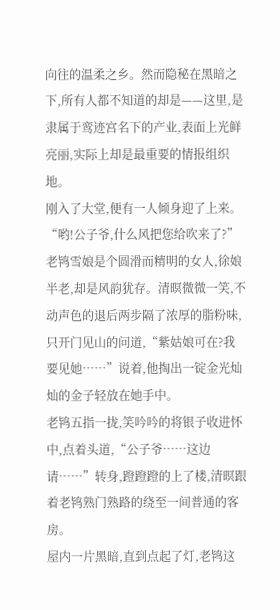向往的温柔之乡。然而隐秘在黑暗之下,所有人都不知道的却是——这里,是隶属于鸾迹宫名下的产业,表面上光鲜亮丽,实际上却是最重要的情报组织地。
刚入了大堂,便有一人倾身迎了上来。
“哟!公子爷,什么风把您给吹来了?”老鸨雪娘是个圆滑而精明的女人,徐娘半老,却是风韵犹存。清暝微微一笑,不动声色的退后两步隔了浓厚的脂粉味,只开门见山的问道,“紫姑娘可在?我要见她……”说着,他掏出一锭金光灿灿的金子轻放在她手中。
老鸨五指一拢,笑吟吟的将银子收进怀中,点着头道,“公子爷……这边请……”转身,蹬蹬蹬的上了楼,清暝跟着老鸨熟门熟路的绕至一间普通的客房。
屋内一片黑暗,直到点起了灯,老鸨这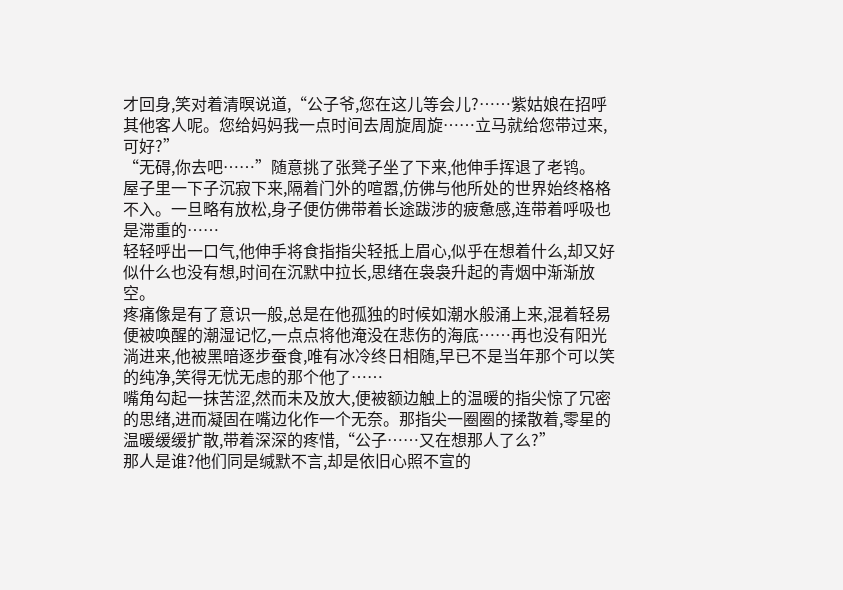才回身,笑对着清暝说道,“公子爷,您在这儿等会儿?……紫姑娘在招呼其他客人呢。您给妈妈我一点时间去周旋周旋……立马就给您带过来,可好?”
“无碍,你去吧……”随意挑了张凳子坐了下来,他伸手挥退了老鸨。
屋子里一下子沉寂下来,隔着门外的喧嚣,仿佛与他所处的世界始终格格不入。一旦略有放松,身子便仿佛带着长途跋涉的疲惫感,连带着呼吸也是滞重的……
轻轻呼出一口气,他伸手将食指指尖轻抵上眉心,似乎在想着什么,却又好似什么也没有想,时间在沉默中拉长,思绪在袅袅升起的青烟中渐渐放空。
疼痛像是有了意识一般,总是在他孤独的时候如潮水般涌上来,混着轻易便被唤醒的潮湿记忆,一点点将他淹没在悲伤的海底……再也没有阳光淌进来,他被黑暗逐步蚕食,唯有冰冷终日相随,早已不是当年那个可以笑的纯净,笑得无忧无虑的那个他了……
嘴角勾起一抹苦涩,然而未及放大,便被额边触上的温暖的指尖惊了冗密的思绪,进而凝固在嘴边化作一个无奈。那指尖一圈圈的揉散着,零星的温暖缓缓扩散,带着深深的疼惜,“公子……又在想那人了么?”
那人是谁?他们同是缄默不言,却是依旧心照不宣的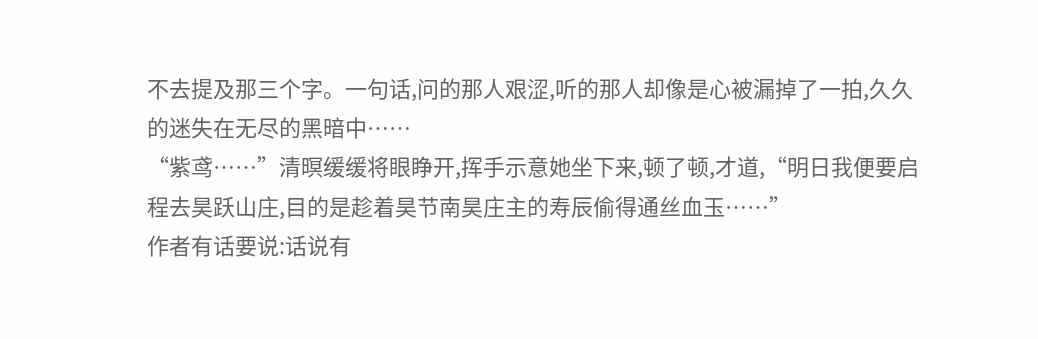不去提及那三个字。一句话,问的那人艰涩,听的那人却像是心被漏掉了一拍,久久的迷失在无尽的黑暗中……
“紫鸢……”清暝缓缓将眼睁开,挥手示意她坐下来,顿了顿,才道,“明日我便要启程去昊跃山庄,目的是趁着昊节南昊庄主的寿辰偷得通丝血玉……”
作者有话要说:话说有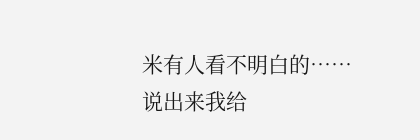米有人看不明白的……
说出来我给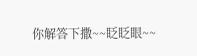你解答下撒~~眨眨眼~~